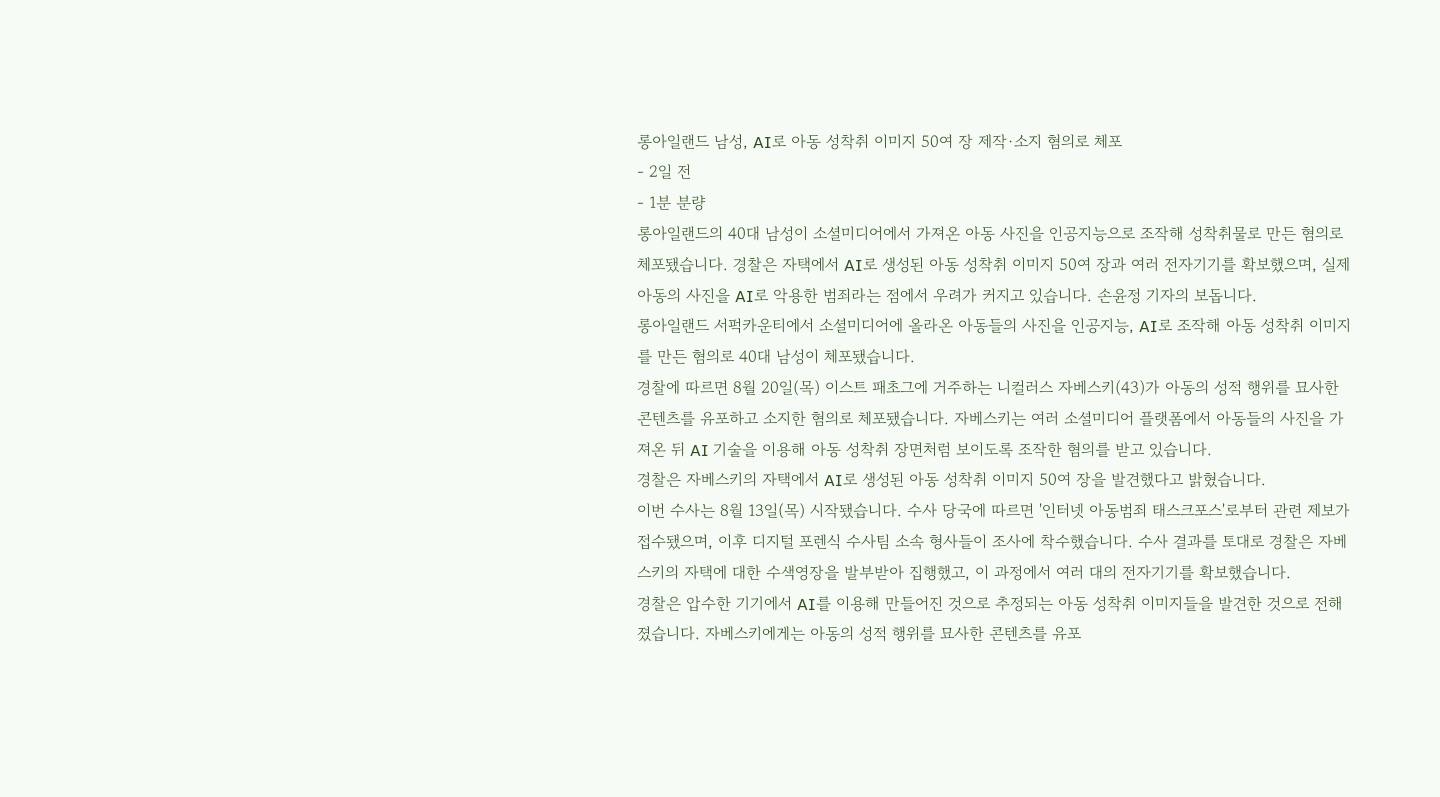롱아일랜드 남성, AI로 아동 성착취 이미지 50여 장 제작·소지 혐의로 체포
- 2일 전
- 1분 분량
롱아일랜드의 40대 남성이 소셜미디어에서 가져온 아동 사진을 인공지능으로 조작해 성착취물로 만든 혐의로 체포됐습니다. 경찰은 자택에서 AI로 생성된 아동 성착취 이미지 50여 장과 여러 전자기기를 확보했으며, 실제 아동의 사진을 AI로 악용한 범죄라는 점에서 우려가 커지고 있습니다. 손윤정 기자의 보돕니다.
롱아일랜드 서퍽카운티에서 소셜미디어에 올라온 아동들의 사진을 인공지능, AI로 조작해 아동 성착취 이미지를 만든 혐의로 40대 남성이 체포됐습니다.
경찰에 따르면 8월 20일(목) 이스트 패초그에 거주하는 니컬러스 자베스키(43)가 아동의 성적 행위를 묘사한 콘텐츠를 유포하고 소지한 혐의로 체포됐습니다. 자베스키는 여러 소셜미디어 플랫폼에서 아동들의 사진을 가져온 뒤 AI 기술을 이용해 아동 성착취 장면처럼 보이도록 조작한 혐의를 받고 있습니다.
경찰은 자베스키의 자택에서 AI로 생성된 아동 성착취 이미지 50여 장을 발견했다고 밝혔습니다.
이번 수사는 8월 13일(목) 시작됐습니다. 수사 당국에 따르면 '인터넷 아동범죄 태스크포스'로부터 관련 제보가 접수됐으며, 이후 디지털 포렌식 수사팀 소속 형사들이 조사에 착수했습니다. 수사 결과를 토대로 경찰은 자베스키의 자택에 대한 수색영장을 발부받아 집행했고, 이 과정에서 여러 대의 전자기기를 확보했습니다.
경찰은 압수한 기기에서 AI를 이용해 만들어진 것으로 추정되는 아동 성착취 이미지들을 발견한 것으로 전해졌습니다. 자베스키에게는 아동의 성적 행위를 묘사한 콘텐츠를 유포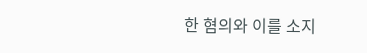한 혐의와 이를 소지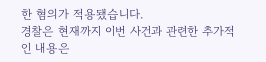한 혐의가 적용됐습니다.
경찰은 현재까지 이번 사건과 관련한 추가적인 내용은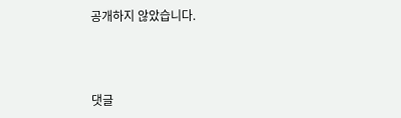공개하지 않았습니다.



댓글